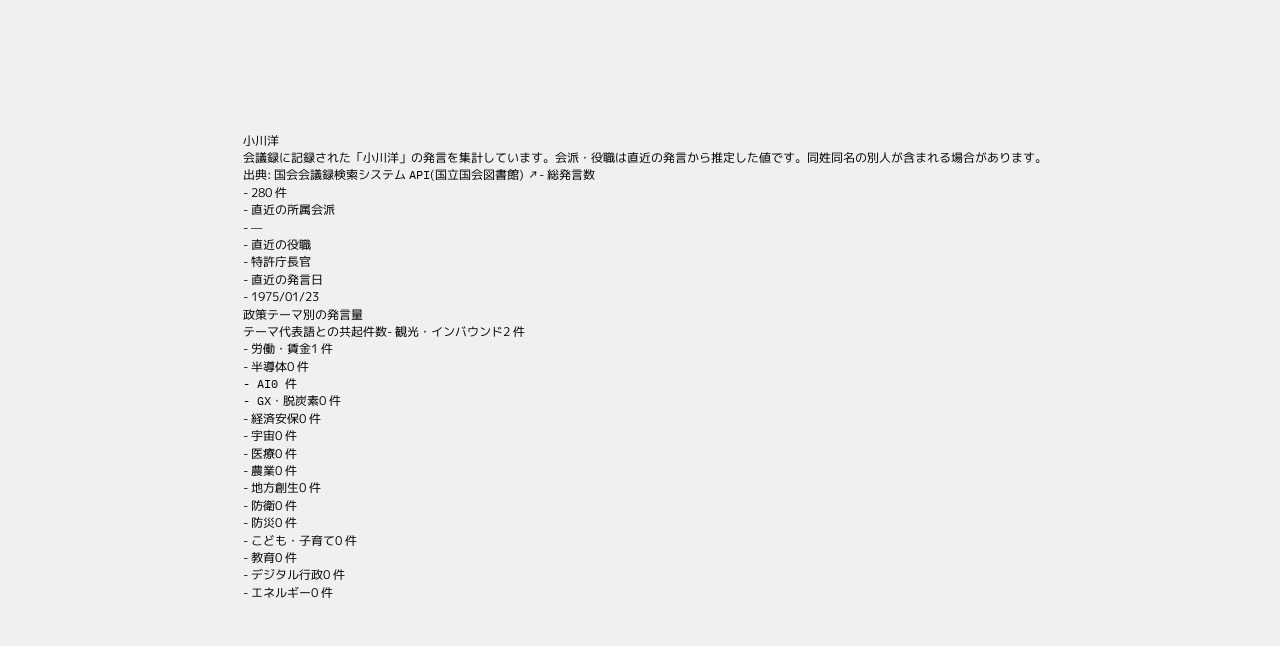小川洋
会議録に記録された「小川洋」の発言を集計しています。会派・役職は直近の発言から推定した値です。同姓同名の別人が含まれる場合があります。
出典: 国会会議録検索システム API(国立国会図書館) ↗- 総発言数
- 280 件
- 直近の所属会派
- —
- 直近の役職
- 特許庁長官
- 直近の発言日
- 1975/01/23
政策テーマ別の発言量
テーマ代表語との共起件数- 観光・インバウンド2 件
- 労働・賃金1 件
- 半導体0 件
- AI0 件
- GX・脱炭素0 件
- 経済安保0 件
- 宇宙0 件
- 医療0 件
- 農業0 件
- 地方創生0 件
- 防衛0 件
- 防災0 件
- こども・子育て0 件
- 教育0 件
- デジタル行政0 件
- エネルギー0 件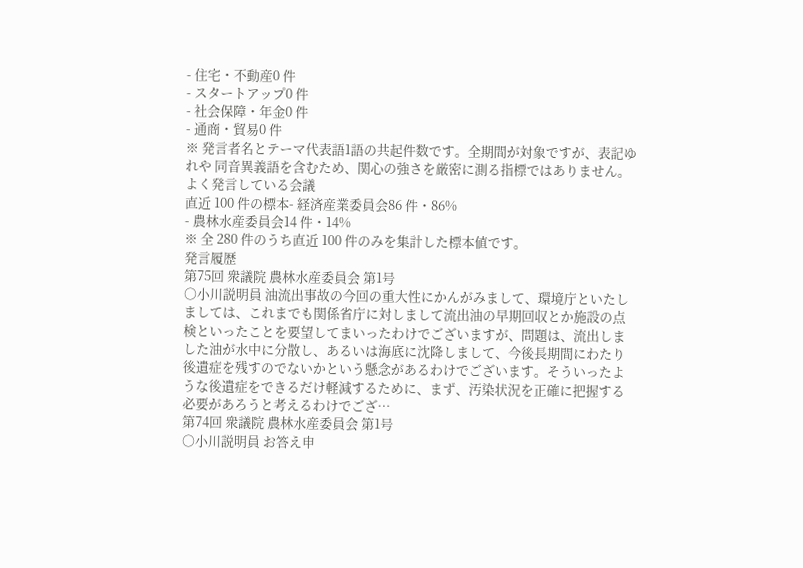- 住宅・不動産0 件
- スタートアップ0 件
- 社会保障・年金0 件
- 通商・貿易0 件
※ 発言者名とテーマ代表語1語の共起件数です。全期間が対象ですが、表記ゆれや 同音異義語を含むため、関心の強さを厳密に測る指標ではありません。
よく発言している会議
直近 100 件の標本- 経済産業委員会86 件・86%
- 農林水産委員会14 件・14%
※ 全 280 件のうち直近 100 件のみを集計した標本値です。
発言履歴
第75回 衆議院 農林水産委員会 第1号
○小川説明員 油流出事故の今回の重大性にかんがみまして、環境庁といたしましては、これまでも関係省庁に対しまして流出油の早期回収とか施設の点検といったことを要望してまいったわけでございますが、問題は、流出しました油が水中に分散し、あるいは海底に沈降しまして、今後長期間にわたり後遺症を残すのでないかという懸念があるわけでございます。そういったような後遺症をできるだけ軽減するために、まず、汚染状況を正確に把握する必要があろうと考えるわけでござ…
第74回 衆議院 農林水産委員会 第1号
○小川説明員 お答え申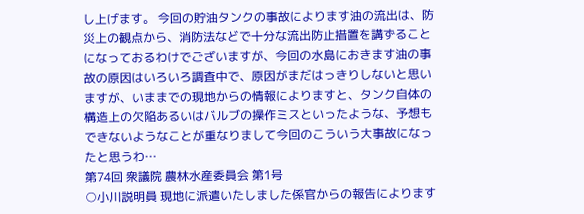し上げます。 今回の貯油タンクの事故によります油の流出は、防災上の観点から、消防法などで十分な流出防止措置を講ずることになっておるわけでございますが、今回の水島におきます油の事故の原因はいろいろ調査中で、原因がまだはっきりしないと思いますが、いままでの現地からの情報によりますと、タンク自体の構造上の欠陥あるいはバルブの操作ミスといったような、予想もできないようなことが重なりまして今回のこういう大事故になったと思うわ…
第74回 衆議院 農林水産委員会 第1号
○小川説明員 現地に派遣いたしました係官からの報告によります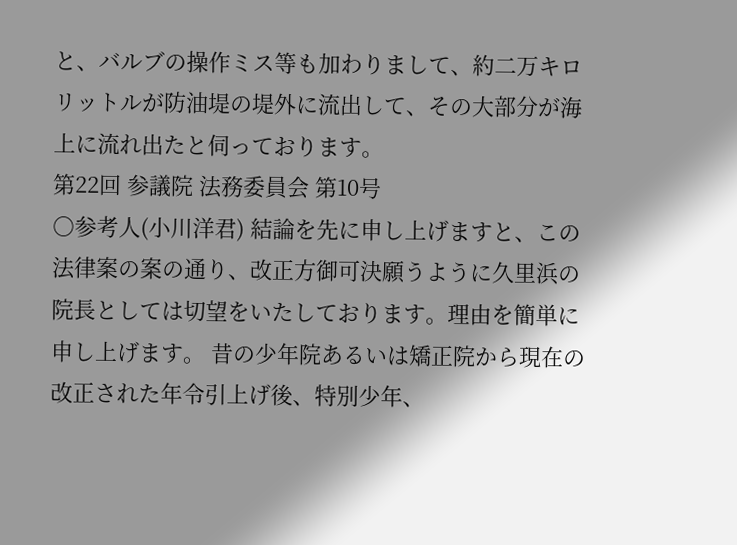と、バルブの操作ミス等も加わりまして、約二万キロリットルが防油堤の堤外に流出して、その大部分が海上に流れ出たと伺っております。
第22回 参議院 法務委員会 第10号
○参考人(小川洋君) 結論を先に申し上げますと、この法律案の案の通り、改正方御可決願うように久里浜の院長としては切望をいたしております。理由を簡単に申し上げます。 昔の少年院あるいは矯正院から現在の改正された年令引上げ後、特別少年、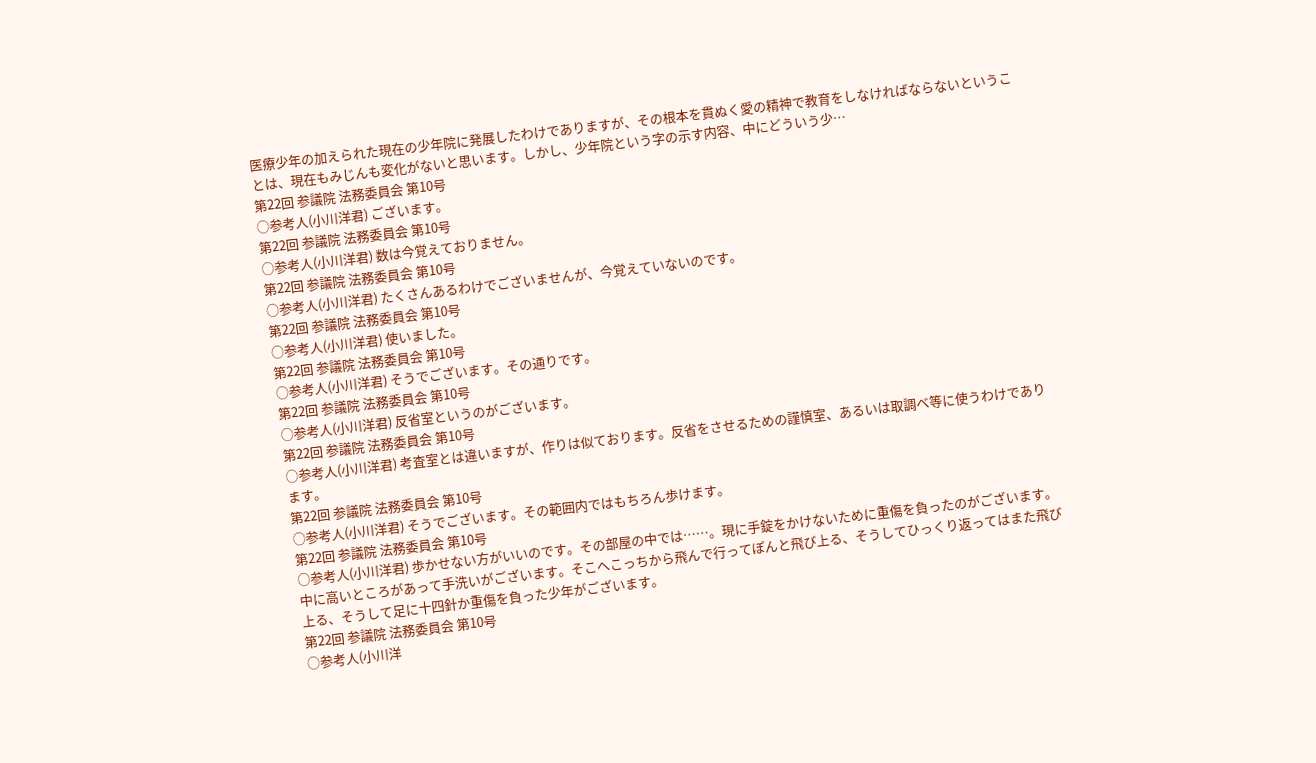医療少年の加えられた現在の少年院に発展したわけでありますが、その根本を貫ぬく愛の精神で教育をしなければならないということは、現在もみじんも変化がないと思います。しかし、少年院という字の示す内容、中にどういう少…
第22回 参議院 法務委員会 第10号
○参考人(小川洋君) ございます。
第22回 参議院 法務委員会 第10号
○参考人(小川洋君) 数は今覚えておりません。
第22回 参議院 法務委員会 第10号
○参考人(小川洋君) たくさんあるわけでございませんが、今覚えていないのです。
第22回 参議院 法務委員会 第10号
○参考人(小川洋君) 使いました。
第22回 参議院 法務委員会 第10号
○参考人(小川洋君) そうでございます。その通りです。
第22回 参議院 法務委員会 第10号
○参考人(小川洋君) 反省室というのがございます。
第22回 参議院 法務委員会 第10号
○参考人(小川洋君) 考査室とは違いますが、作りは似ております。反省をさせるための謹慎室、あるいは取調べ等に使うわけであります。
第22回 参議院 法務委員会 第10号
○参考人(小川洋君) そうでございます。その範囲内ではもちろん歩けます。
第22回 参議院 法務委員会 第10号
○参考人(小川洋君) 歩かせない方がいいのです。その部屋の中では……。現に手錠をかけないために重傷を負ったのがございます。中に高いところがあって手洗いがございます。そこへこっちから飛んで行ってぽんと飛び上る、そうしてひっくり返ってはまた飛び上る、そうして足に十四針か重傷を負った少年がございます。
第22回 参議院 法務委員会 第10号
○参考人(小川洋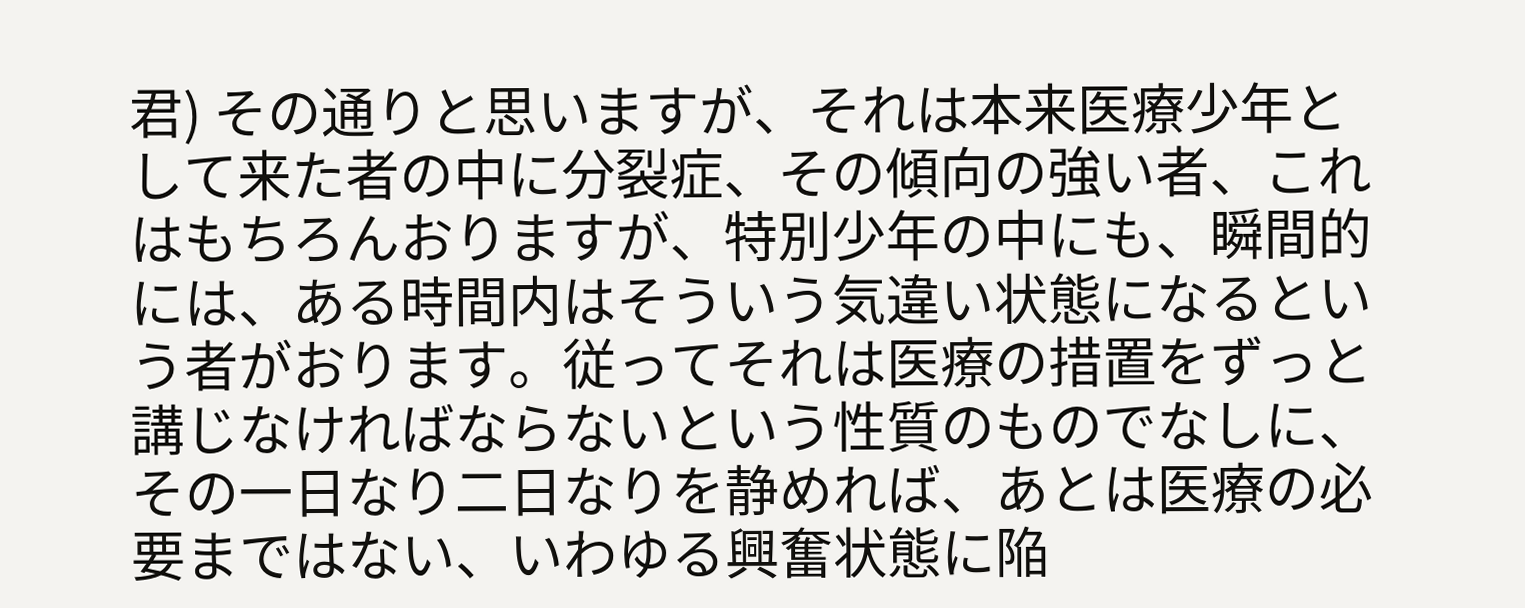君) その通りと思いますが、それは本来医療少年として来た者の中に分裂症、その傾向の強い者、これはもちろんおりますが、特別少年の中にも、瞬間的には、ある時間内はそういう気違い状態になるという者がおります。従ってそれは医療の措置をずっと講じなければならないという性質のものでなしに、その一日なり二日なりを静めれば、あとは医療の必要まではない、いわゆる興奮状態に陥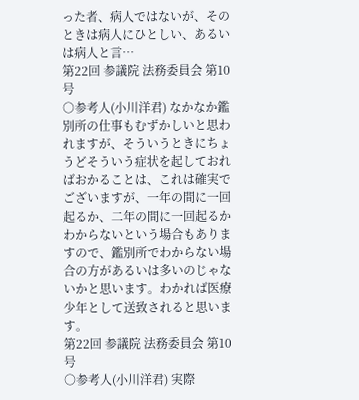った者、病人ではないが、そのときは病人にひとしい、あるいは病人と言…
第22回 参議院 法務委員会 第10号
○参考人(小川洋君) なかなか鑑別所の仕事もむずかしいと思われますが、そういうときにちょうどそういう症状を起しておればおかることは、これは確実でございますが、一年の間に一回起るか、二年の間に一回起るかわからないという場合もありますので、鑑別所でわからない場合の方があるいは多いのじゃないかと思います。わかれば医療少年として送致されると思います。
第22回 参議院 法務委員会 第10号
○参考人(小川洋君) 実際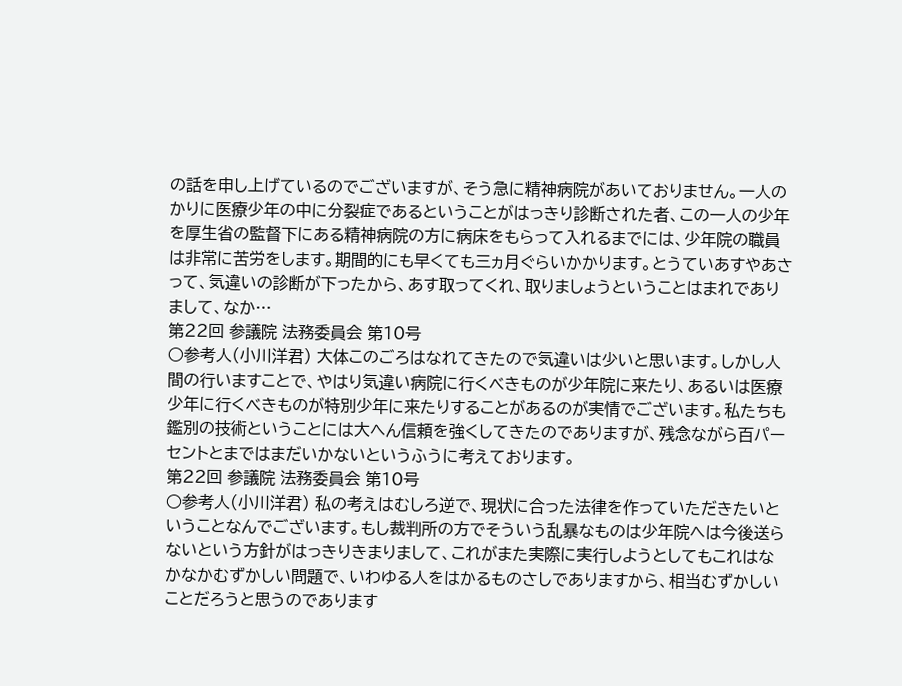の話を申し上げているのでございますが、そう急に精神病院があいておりません。一人のかりに医療少年の中に分裂症であるということがはっきり診断された者、この一人の少年を厚生省の監督下にある精神病院の方に病床をもらって入れるまでには、少年院の職員は非常に苦労をします。期間的にも早くても三ヵ月ぐらいかかります。とうていあすやあさって、気違いの診断が下ったから、あす取ってくれ、取りましょうということはまれでありまして、なか…
第22回 参議院 法務委員会 第10号
○参考人(小川洋君) 大体このごろはなれてきたので気違いは少いと思います。しかし人間の行いますことで、やはり気違い病院に行くべきものが少年院に来たり、あるいは医療少年に行くべきものが特別少年に来たりすることがあるのが実情でございます。私たちも鑑別の技術ということには大へん信頼を強くしてきたのでありますが、残念ながら百パーセントとまではまだいかないというふうに考えております。
第22回 参議院 法務委員会 第10号
○参考人(小川洋君) 私の考えはむしろ逆で、現状に合った法律を作っていただきたいということなんでございます。もし裁判所の方でそういう乱暴なものは少年院へは今後送らないという方針がはっきりきまりまして、これがまた実際に実行しようとしてもこれはなかなかむずかしい問題で、いわゆる人をはかるものさしでありますから、相当むずかしいことだろうと思うのであります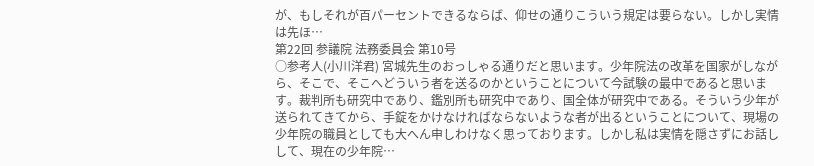が、もしそれが百パーセントできるならば、仰せの通りこういう規定は要らない。しかし実情は先ほ…
第22回 参議院 法務委員会 第10号
○参考人(小川洋君) 宮城先生のおっしゃる通りだと思います。少年院法の改革を国家がしながら、そこで、そこへどういう者を送るのかということについて今試験の最中であると思います。裁判所も研究中であり、鑑別所も研究中であり、国全体が研究中である。そういう少年が送られてきてから、手錠をかけなければならないような者が出るということについて、現場の少年院の職員としても大へん申しわけなく思っております。しかし私は実情を隠さずにお話しして、現在の少年院…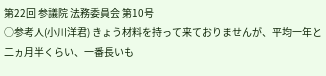第22回 参議院 法務委員会 第10号
○参考人(小川洋君) きょう材料を持って来ておりませんが、平均一年と二ヵ月半くらい、一番長いも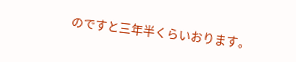のですと三年半くらいおります。